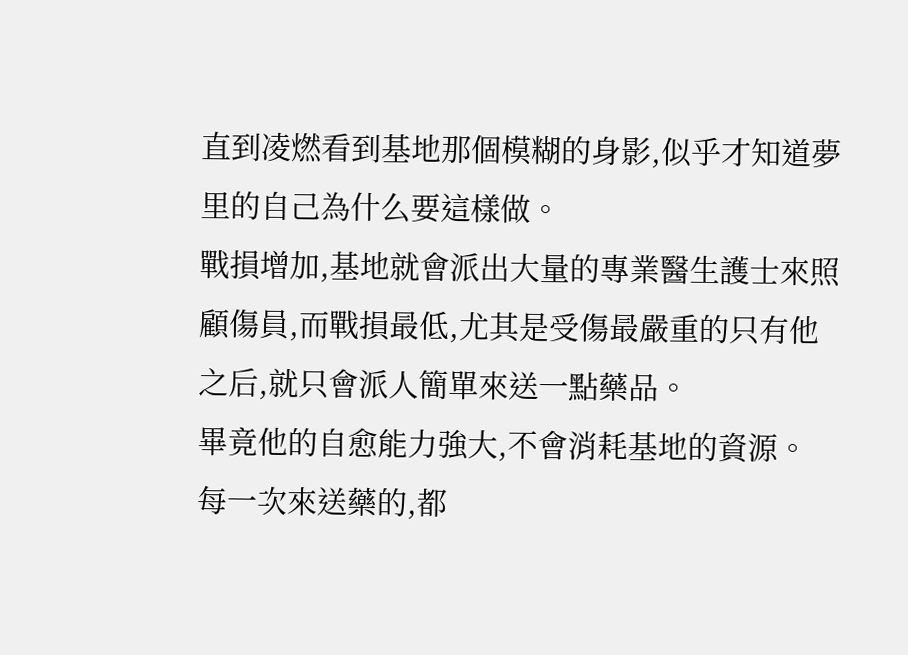直到凌燃看到基地那個模糊的身影,似乎才知道夢里的自己為什么要這樣做。
戰損增加,基地就會派出大量的專業醫生護士來照顧傷員,而戰損最低,尤其是受傷最嚴重的只有他之后,就只會派人簡單來送一點藥品。
畢竟他的自愈能力強大,不會消耗基地的資源。
每一次來送藥的,都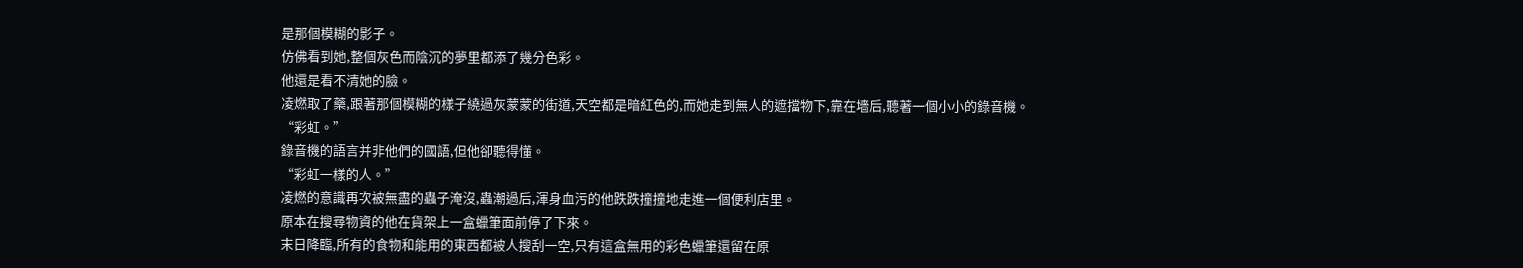是那個模糊的影子。
仿佛看到她,整個灰色而陰沉的夢里都添了幾分色彩。
他還是看不清她的臉。
凌燃取了藥,跟著那個模糊的樣子繞過灰蒙蒙的街道,天空都是暗紅色的,而她走到無人的遮擋物下,靠在墻后,聽著一個小小的錄音機。
“彩虹。”
錄音機的語言并非他們的國語,但他卻聽得懂。
“彩虹一樣的人。”
凌燃的意識再次被無盡的蟲子淹沒,蟲潮過后,渾身血污的他跌跌撞撞地走進一個便利店里。
原本在搜尋物資的他在貨架上一盒蠟筆面前停了下來。
末日降臨,所有的食物和能用的東西都被人搜刮一空,只有這盒無用的彩色蠟筆還留在原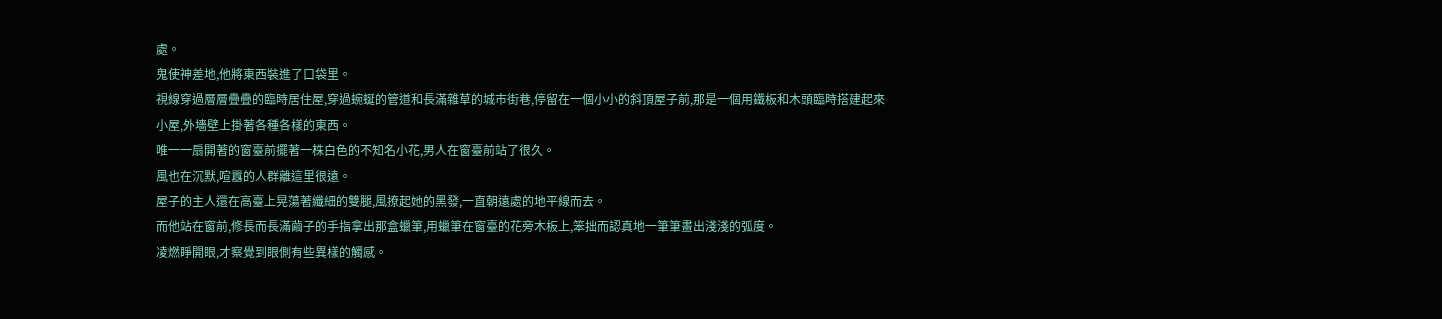處。
鬼使神差地,他將東西裝進了口袋里。
視線穿過層層疊疊的臨時居住屋,穿過蜿蜒的管道和長滿雜草的城市街巷,停留在一個小小的斜頂屋子前,那是一個用鐵板和木頭臨時搭建起來小屋,外墻壁上掛著各種各樣的東西。
唯一一扇開著的窗臺前擺著一株白色的不知名小花,男人在窗臺前站了很久。
風也在沉默,喧囂的人群離這里很遠。
屋子的主人還在高臺上晃蕩著纖細的雙腿,風撩起她的黑發,一直朝遠處的地平線而去。
而他站在窗前,修長而長滿繭子的手指拿出那盒蠟筆,用蠟筆在窗臺的花旁木板上,笨拙而認真地一筆筆畫出淺淺的弧度。
凌燃睜開眼,才察覺到眼側有些異樣的觸感。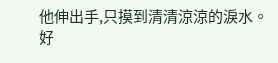他伸出手,只摸到清清涼涼的淚水。
好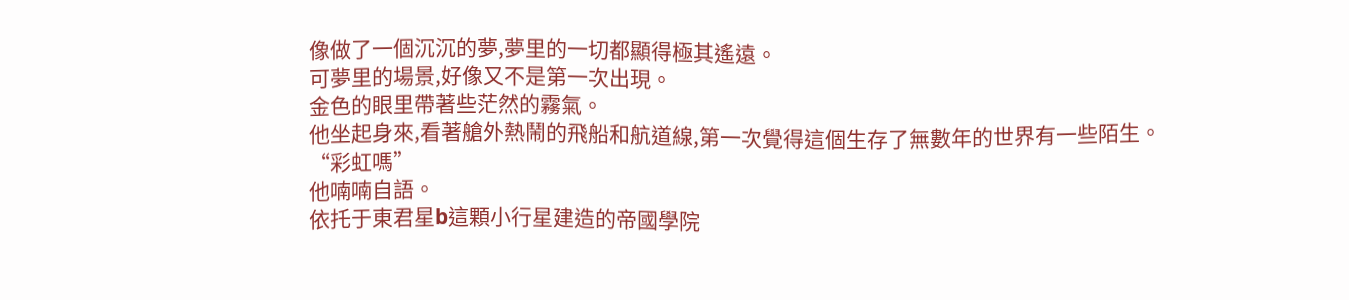像做了一個沉沉的夢,夢里的一切都顯得極其遙遠。
可夢里的場景,好像又不是第一次出現。
金色的眼里帶著些茫然的霧氣。
他坐起身來,看著艙外熱鬧的飛船和航道線,第一次覺得這個生存了無數年的世界有一些陌生。
“彩虹嗎”
他喃喃自語。
依托于東君星b這顆小行星建造的帝國學院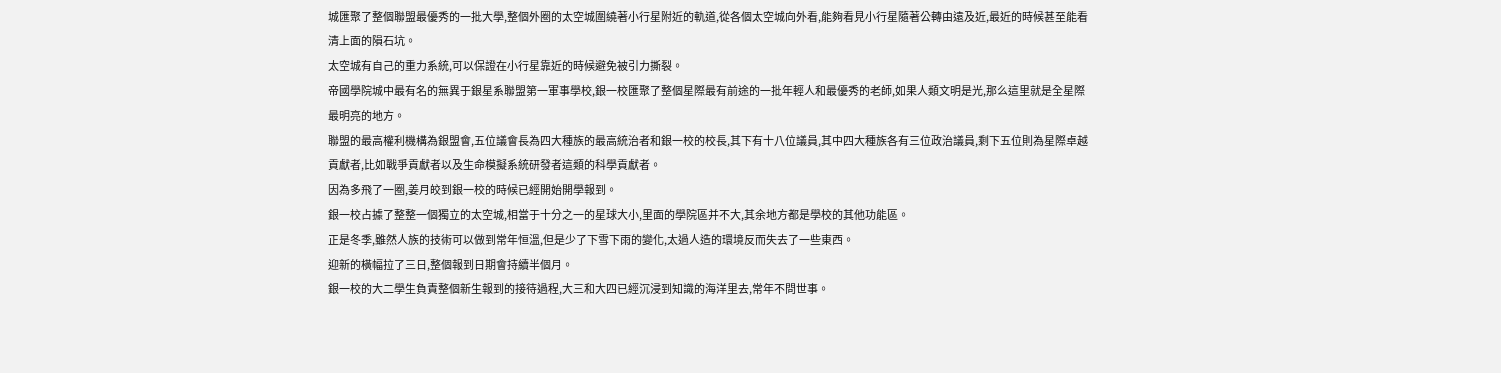城匯聚了整個聯盟最優秀的一批大學,整個外圈的太空城圍繞著小行星附近的軌道,從各個太空城向外看,能夠看見小行星隨著公轉由遠及近,最近的時候甚至能看清上面的隕石坑。
太空城有自己的重力系統,可以保證在小行星靠近的時候避免被引力撕裂。
帝國學院城中最有名的無異于銀星系聯盟第一軍事學校,銀一校匯聚了整個星際最有前途的一批年輕人和最優秀的老師,如果人類文明是光,那么這里就是全星際最明亮的地方。
聯盟的最高權利機構為銀盟會,五位議會長為四大種族的最高統治者和銀一校的校長,其下有十八位議員,其中四大種族各有三位政治議員,剩下五位則為星際卓越貢獻者,比如戰爭貢獻者以及生命模擬系統研發者這類的科學貢獻者。
因為多飛了一圈,姜月皎到銀一校的時候已經開始開學報到。
銀一校占據了整整一個獨立的太空城,相當于十分之一的星球大小,里面的學院區并不大,其余地方都是學校的其他功能區。
正是冬季,雖然人族的技術可以做到常年恒溫,但是少了下雪下雨的變化,太過人造的環境反而失去了一些東西。
迎新的橫幅拉了三日,整個報到日期會持續半個月。
銀一校的大二學生負責整個新生報到的接待過程,大三和大四已經沉浸到知識的海洋里去,常年不問世事。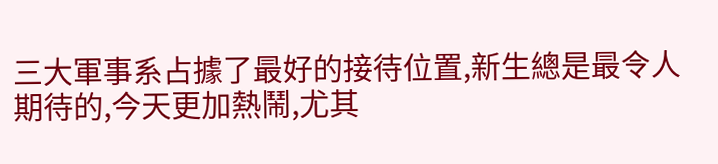三大軍事系占據了最好的接待位置,新生總是最令人期待的,今天更加熱鬧,尤其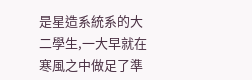是星造系統系的大二學生,一大早就在寒風之中做足了準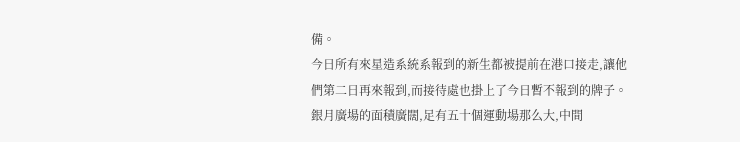備。
今日所有來星造系統系報到的新生都被提前在港口接走,讓他們第二日再來報到,而接待處也掛上了今日暫不報到的牌子。
銀月廣場的面積廣闊,足有五十個運動場那么大,中間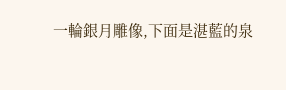一輪銀月雕像,下面是湛藍的泉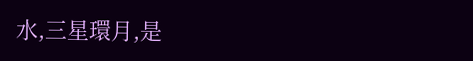水,三星環月,是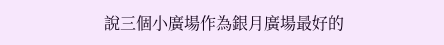說三個小廣場作為銀月廣場最好的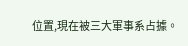位置,現在被三大軍事系占據。